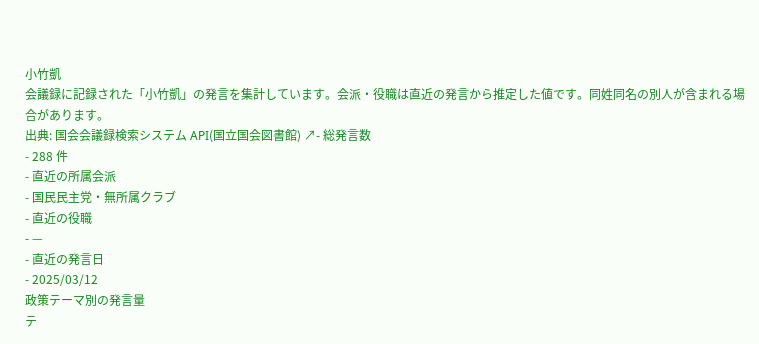小竹凱
会議録に記録された「小竹凱」の発言を集計しています。会派・役職は直近の発言から推定した値です。同姓同名の別人が含まれる場合があります。
出典: 国会会議録検索システム API(国立国会図書館) ↗- 総発言数
- 288 件
- 直近の所属会派
- 国民民主党・無所属クラブ
- 直近の役職
- —
- 直近の発言日
- 2025/03/12
政策テーマ別の発言量
テ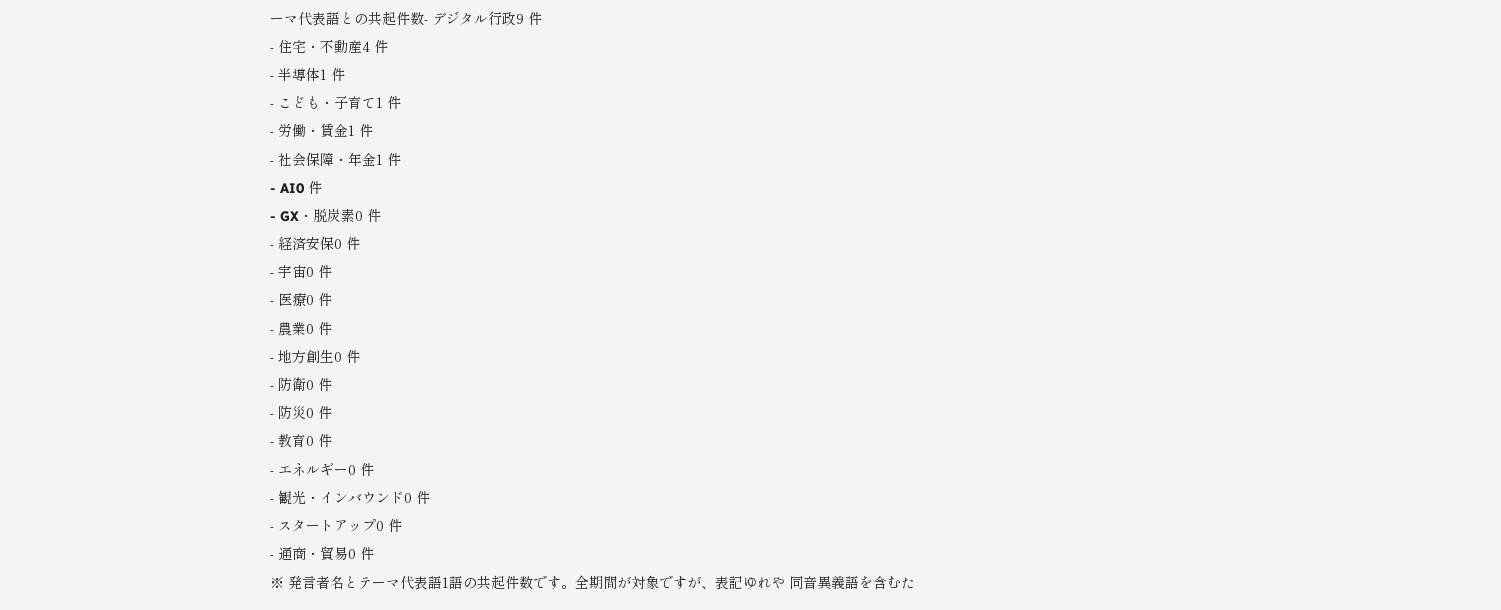ーマ代表語との共起件数- デジタル行政9 件
- 住宅・不動産4 件
- 半導体1 件
- こども・子育て1 件
- 労働・賃金1 件
- 社会保障・年金1 件
- AI0 件
- GX・脱炭素0 件
- 経済安保0 件
- 宇宙0 件
- 医療0 件
- 農業0 件
- 地方創生0 件
- 防衛0 件
- 防災0 件
- 教育0 件
- エネルギー0 件
- 観光・インバウンド0 件
- スタートアップ0 件
- 通商・貿易0 件
※ 発言者名とテーマ代表語1語の共起件数です。全期間が対象ですが、表記ゆれや 同音異義語を含むた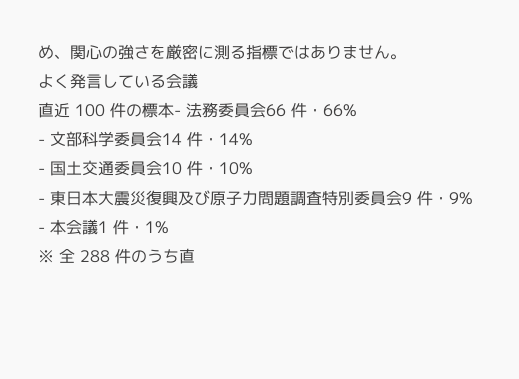め、関心の強さを厳密に測る指標ではありません。
よく発言している会議
直近 100 件の標本- 法務委員会66 件・66%
- 文部科学委員会14 件・14%
- 国土交通委員会10 件・10%
- 東日本大震災復興及び原子力問題調査特別委員会9 件・9%
- 本会議1 件・1%
※ 全 288 件のうち直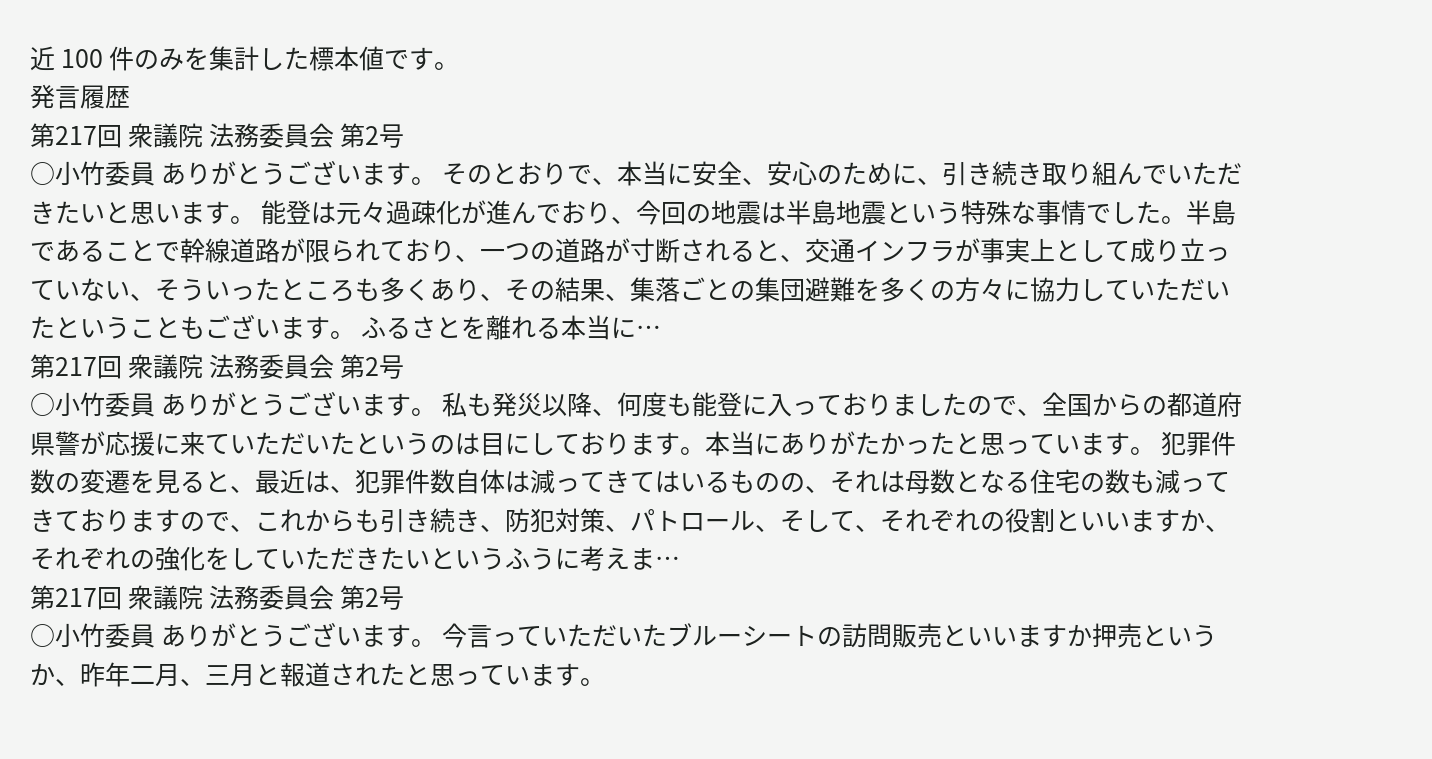近 100 件のみを集計した標本値です。
発言履歴
第217回 衆議院 法務委員会 第2号
○小竹委員 ありがとうございます。 そのとおりで、本当に安全、安心のために、引き続き取り組んでいただきたいと思います。 能登は元々過疎化が進んでおり、今回の地震は半島地震という特殊な事情でした。半島であることで幹線道路が限られており、一つの道路が寸断されると、交通インフラが事実上として成り立っていない、そういったところも多くあり、その結果、集落ごとの集団避難を多くの方々に協力していただいたということもございます。 ふるさとを離れる本当に…
第217回 衆議院 法務委員会 第2号
○小竹委員 ありがとうございます。 私も発災以降、何度も能登に入っておりましたので、全国からの都道府県警が応援に来ていただいたというのは目にしております。本当にありがたかったと思っています。 犯罪件数の変遷を見ると、最近は、犯罪件数自体は減ってきてはいるものの、それは母数となる住宅の数も減ってきておりますので、これからも引き続き、防犯対策、パトロール、そして、それぞれの役割といいますか、それぞれの強化をしていただきたいというふうに考えま…
第217回 衆議院 法務委員会 第2号
○小竹委員 ありがとうございます。 今言っていただいたブルーシートの訪問販売といいますか押売というか、昨年二月、三月と報道されたと思っています。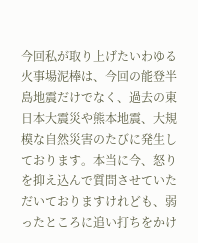今回私が取り上げたいわゆる火事場泥棒は、今回の能登半島地震だけでなく、過去の東日本大震災や熊本地震、大規模な自然災害のたびに発生しております。本当に今、怒りを抑え込んで質問させていただいておりますけれども、弱ったところに追い打ちをかけ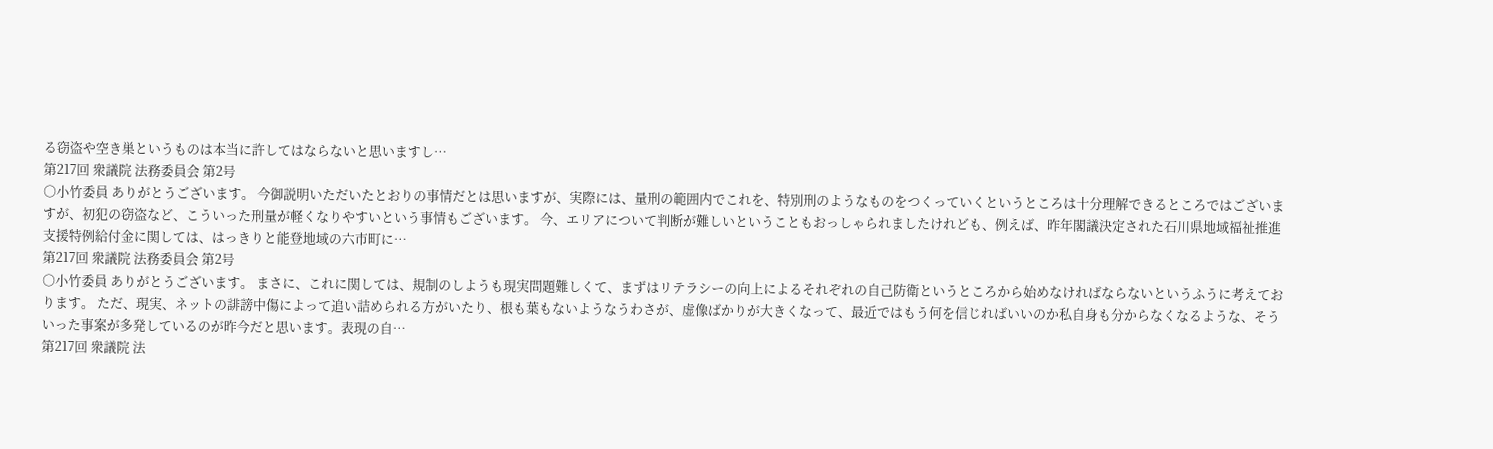る窃盗や空き巣というものは本当に許してはならないと思いますし…
第217回 衆議院 法務委員会 第2号
○小竹委員 ありがとうございます。 今御説明いただいたとおりの事情だとは思いますが、実際には、量刑の範囲内でこれを、特別刑のようなものをつくっていくというところは十分理解できるところではございますが、初犯の窃盗など、こういった刑量が軽くなりやすいという事情もございます。 今、エリアについて判断が難しいということもおっしゃられましたけれども、例えば、昨年閣議決定された石川県地域福祉推進支援特例給付金に関しては、はっきりと能登地域の六市町に…
第217回 衆議院 法務委員会 第2号
○小竹委員 ありがとうございます。 まさに、これに関しては、規制のしようも現実問題難しくて、まずはリテラシーの向上によるそれぞれの自己防衛というところから始めなければならないというふうに考えております。 ただ、現実、ネットの誹謗中傷によって追い詰められる方がいたり、根も葉もないようなうわさが、虚像ばかりが大きくなって、最近ではもう何を信じればいいのか私自身も分からなくなるような、そういった事案が多発しているのが昨今だと思います。表現の自…
第217回 衆議院 法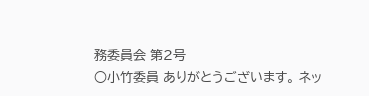務委員会 第2号
○小竹委員 ありがとうございます。 ネッ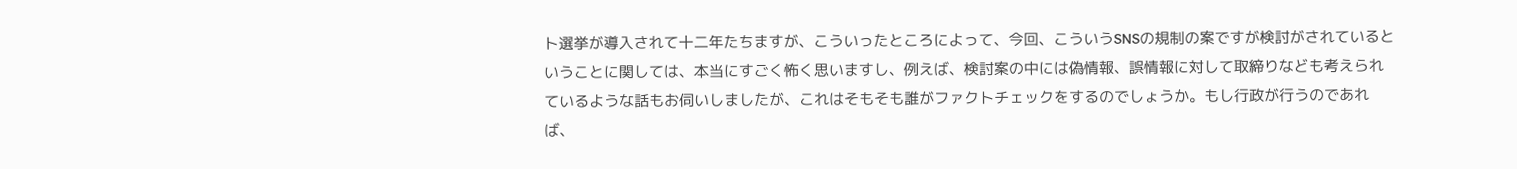ト選挙が導入されて十二年たちますが、こういったところによって、今回、こういうSNSの規制の案ですが検討がされているということに関しては、本当にすごく怖く思いますし、例えば、検討案の中には偽情報、誤情報に対して取締りなども考えられているような話もお伺いしましたが、これはそもそも誰がファクトチェックをするのでしょうか。もし行政が行うのであれば、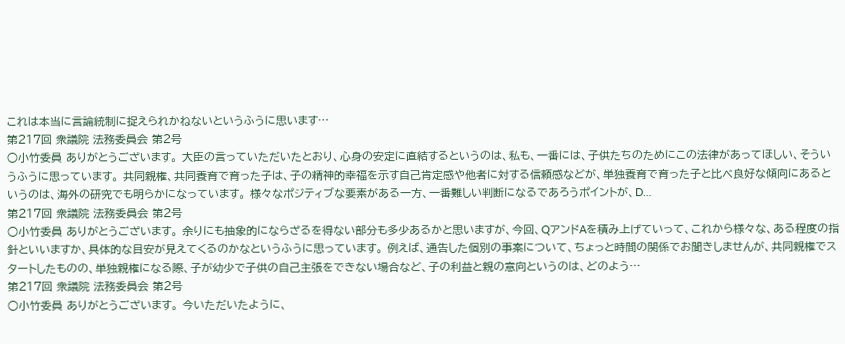これは本当に言論統制に捉えられかねないというふうに思います…
第217回 衆議院 法務委員会 第2号
○小竹委員 ありがとうございます。 大臣の言っていただいたとおり、心身の安定に直結するというのは、私も、一番には、子供たちのためにこの法律があってほしい、そういうふうに思っています。 共同親権、共同養育で育った子は、子の精神的幸福を示す自己肯定感や他者に対する信頼感などが、単独養育で育った子と比べ良好な傾向にあるというのは、海外の研究でも明らかになっています。 様々なポジティブな要素がある一方、一番難しい判断になるであろうポイントが、D…
第217回 衆議院 法務委員会 第2号
○小竹委員 ありがとうございます。 余りにも抽象的にならざるを得ない部分も多少あるかと思いますが、今回、QアンドAを積み上げていって、これから様々な、ある程度の指針といいますか、具体的な目安が見えてくるのかなというふうに思っています。 例えば、通告した個別の事案について、ちょっと時間の関係でお聞きしませんが、共同親権でスタートしたものの、単独親権になる際、子が幼少で子供の自己主張をできない場合など、子の利益と親の意向というのは、どのよう…
第217回 衆議院 法務委員会 第2号
○小竹委員 ありがとうございます。 今いただいたように、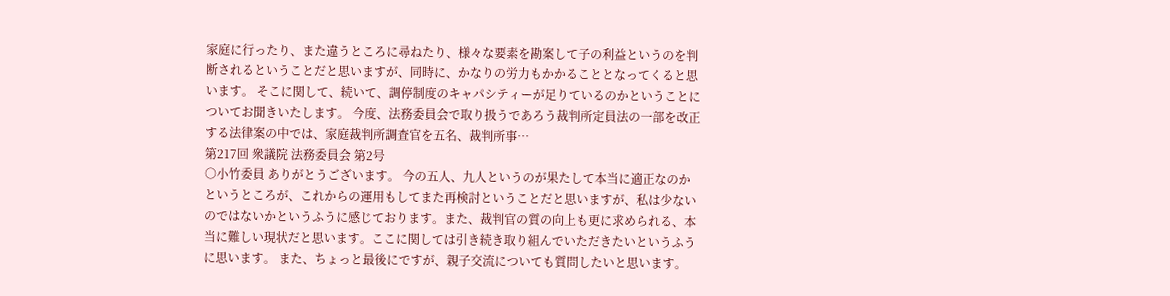家庭に行ったり、また違うところに尋ねたり、様々な要素を勘案して子の利益というのを判断されるということだと思いますが、同時に、かなりの労力もかかることとなってくると思います。 そこに関して、続いて、調停制度のキャパシティーが足りているのかということについてお聞きいたします。 今度、法務委員会で取り扱うであろう裁判所定員法の一部を改正する法律案の中では、家庭裁判所調査官を五名、裁判所事…
第217回 衆議院 法務委員会 第2号
○小竹委員 ありがとうございます。 今の五人、九人というのが果たして本当に適正なのかというところが、これからの運用もしてまた再検討ということだと思いますが、私は少ないのではないかというふうに感じております。また、裁判官の質の向上も更に求められる、本当に難しい現状だと思います。ここに関しては引き続き取り組んでいただきたいというふうに思います。 また、ちょっと最後にですが、親子交流についても質問したいと思います。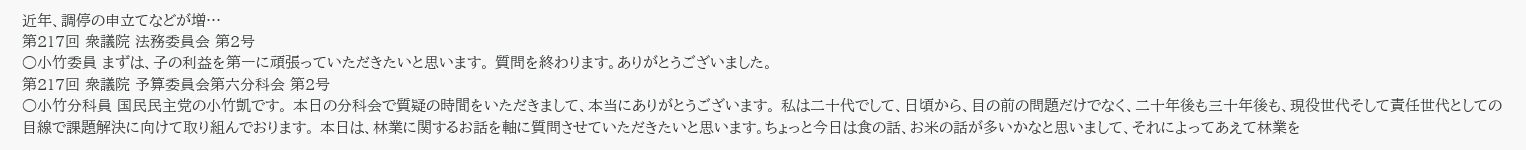近年、調停の申立てなどが増…
第217回 衆議院 法務委員会 第2号
○小竹委員 まずは、子の利益を第一に頑張っていただきたいと思います。 質問を終わります。ありがとうございました。
第217回 衆議院 予算委員会第六分科会 第2号
○小竹分科員 国民民主党の小竹凱です。 本日の分科会で質疑の時間をいただきまして、本当にありがとうございます。 私は二十代でして、日頃から、目の前の問題だけでなく、二十年後も三十年後も、現役世代そして責任世代としての目線で課題解決に向けて取り組んでおります。 本日は、林業に関するお話を軸に質問させていただきたいと思います。ちょっと今日は食の話、お米の話が多いかなと思いまして、それによってあえて林業を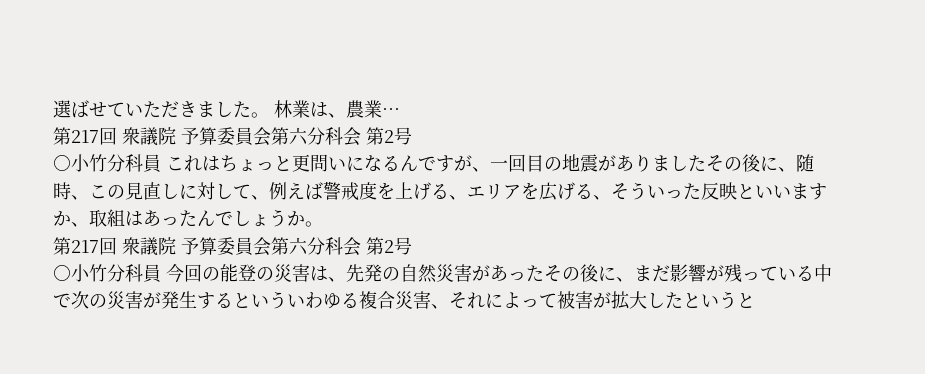選ばせていただきました。 林業は、農業…
第217回 衆議院 予算委員会第六分科会 第2号
○小竹分科員 これはちょっと更問いになるんですが、一回目の地震がありましたその後に、随時、この見直しに対して、例えば警戒度を上げる、エリアを広げる、そういった反映といいますか、取組はあったんでしょうか。
第217回 衆議院 予算委員会第六分科会 第2号
○小竹分科員 今回の能登の災害は、先発の自然災害があったその後に、まだ影響が残っている中で次の災害が発生するといういわゆる複合災害、それによって被害が拡大したというと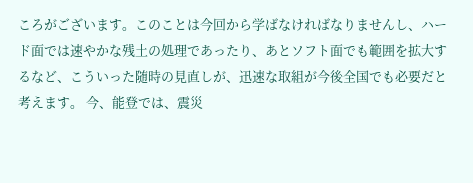ころがございます。このことは今回から学ばなければなりませんし、ハード面では速やかな残土の処理であったり、あとソフト面でも範囲を拡大するなど、こういった随時の見直しが、迅速な取組が今後全国でも必要だと考えます。 今、能登では、震災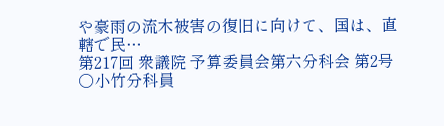や豪雨の流木被害の復旧に向けて、国は、直轄で民…
第217回 衆議院 予算委員会第六分科会 第2号
○小竹分科員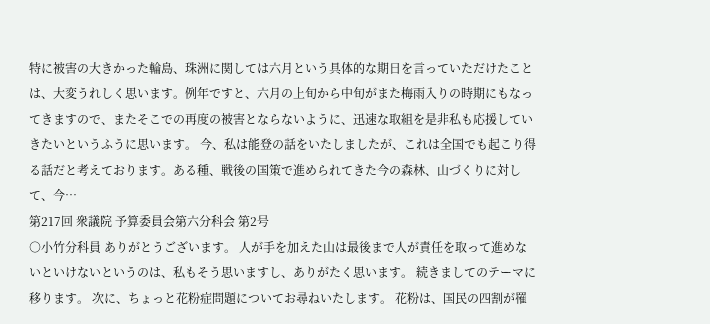特に被害の大きかった輪島、珠洲に関しては六月という具体的な期日を言っていただけたことは、大変うれしく思います。例年ですと、六月の上旬から中旬がまた梅雨入りの時期にもなってきますので、またそこでの再度の被害とならないように、迅速な取組を是非私も応援していきたいというふうに思います。 今、私は能登の話をいたしましたが、これは全国でも起こり得る話だと考えております。ある種、戦後の国策で進められてきた今の森林、山づくりに対して、今…
第217回 衆議院 予算委員会第六分科会 第2号
○小竹分科員 ありがとうございます。 人が手を加えた山は最後まで人が責任を取って進めないといけないというのは、私もそう思いますし、ありがたく思います。 続きましてのテーマに移ります。 次に、ちょっと花粉症問題についてお尋ねいたします。 花粉は、国民の四割が罹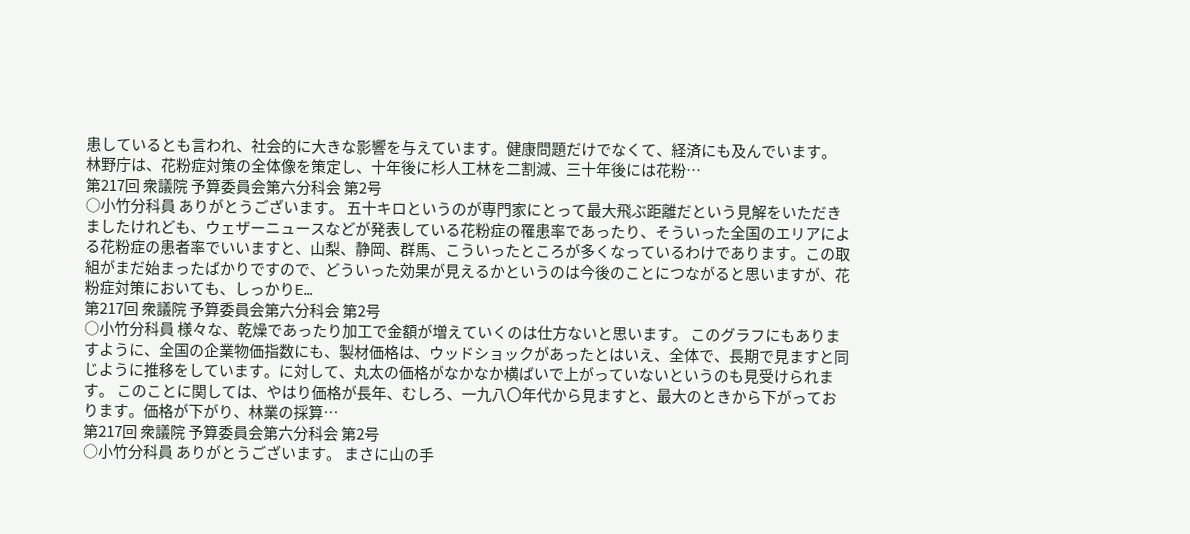患しているとも言われ、社会的に大きな影響を与えています。健康問題だけでなくて、経済にも及んでいます。 林野庁は、花粉症対策の全体像を策定し、十年後に杉人工林を二割減、三十年後には花粉…
第217回 衆議院 予算委員会第六分科会 第2号
○小竹分科員 ありがとうございます。 五十キロというのが専門家にとって最大飛ぶ距離だという見解をいただきましたけれども、ウェザーニュースなどが発表している花粉症の罹患率であったり、そういった全国のエリアによる花粉症の患者率でいいますと、山梨、静岡、群馬、こういったところが多くなっているわけであります。この取組がまだ始まったばかりですので、どういった効果が見えるかというのは今後のことにつながると思いますが、花粉症対策においても、しっかりE…
第217回 衆議院 予算委員会第六分科会 第2号
○小竹分科員 様々な、乾燥であったり加工で金額が増えていくのは仕方ないと思います。 このグラフにもありますように、全国の企業物価指数にも、製材価格は、ウッドショックがあったとはいえ、全体で、長期で見ますと同じように推移をしています。に対して、丸太の価格がなかなか横ばいで上がっていないというのも見受けられます。 このことに関しては、やはり価格が長年、むしろ、一九八〇年代から見ますと、最大のときから下がっております。価格が下がり、林業の採算…
第217回 衆議院 予算委員会第六分科会 第2号
○小竹分科員 ありがとうございます。 まさに山の手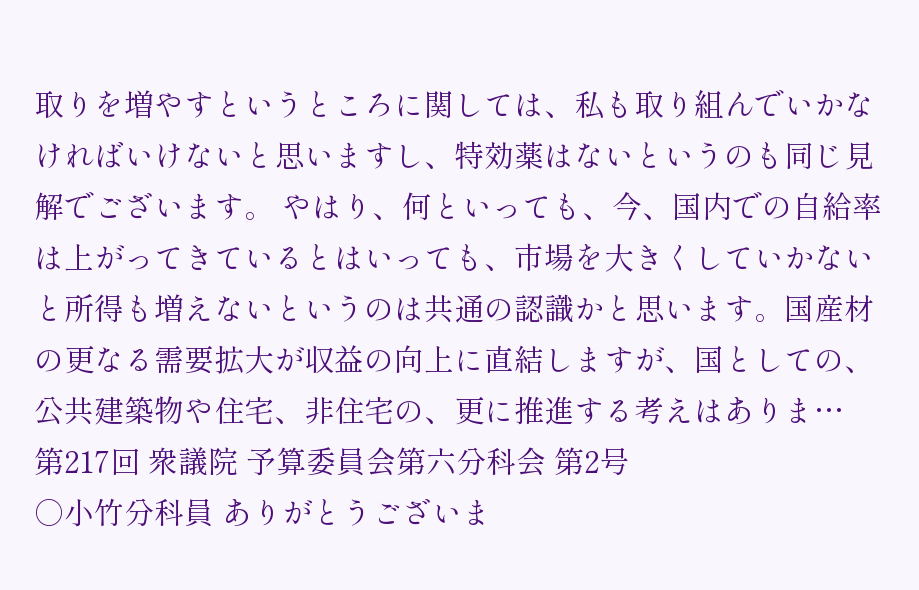取りを増やすというところに関しては、私も取り組んでいかなければいけないと思いますし、特効薬はないというのも同じ見解でございます。 やはり、何といっても、今、国内での自給率は上がってきているとはいっても、市場を大きくしていかないと所得も増えないというのは共通の認識かと思います。国産材の更なる需要拡大が収益の向上に直結しますが、国としての、公共建築物や住宅、非住宅の、更に推進する考えはありま…
第217回 衆議院 予算委員会第六分科会 第2号
○小竹分科員 ありがとうございま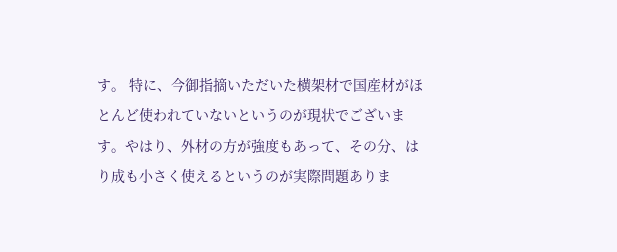す。 特に、今御指摘いただいた横架材で国産材がほとんど使われていないというのが現状でございます。やはり、外材の方が強度もあって、その分、はり成も小さく使えるというのが実際問題ありま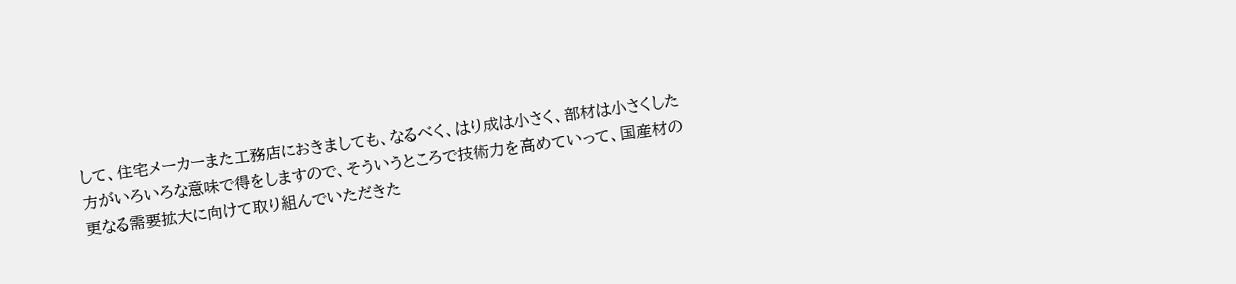して、住宅メーカーまた工務店におきましても、なるべく、はり成は小さく、部材は小さくした方がいろいろな意味で得をしますので、そういうところで技術力を高めていって、国産材の更なる需要拡大に向けて取り組んでいただきた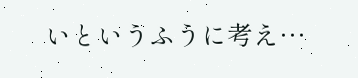いというふうに考え…